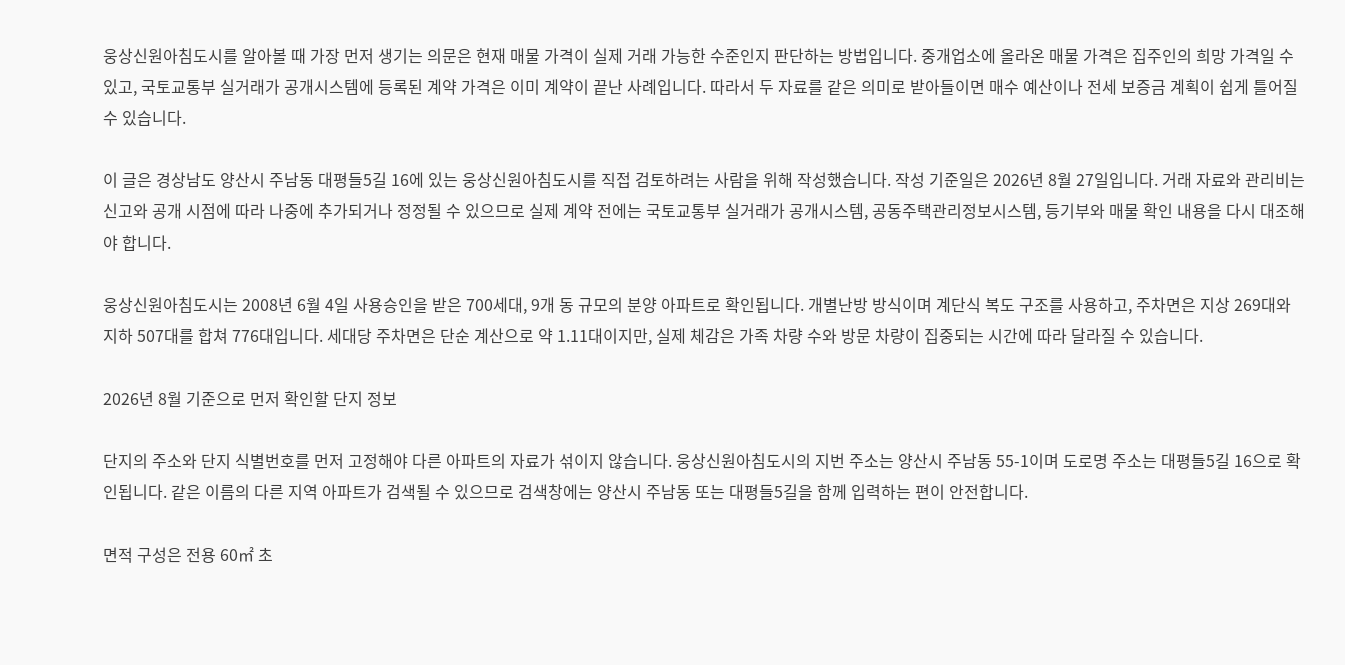웅상신원아침도시를 알아볼 때 가장 먼저 생기는 의문은 현재 매물 가격이 실제 거래 가능한 수준인지 판단하는 방법입니다. 중개업소에 올라온 매물 가격은 집주인의 희망 가격일 수 있고, 국토교통부 실거래가 공개시스템에 등록된 계약 가격은 이미 계약이 끝난 사례입니다. 따라서 두 자료를 같은 의미로 받아들이면 매수 예산이나 전세 보증금 계획이 쉽게 틀어질 수 있습니다.

이 글은 경상남도 양산시 주남동 대평들5길 16에 있는 웅상신원아침도시를 직접 검토하려는 사람을 위해 작성했습니다. 작성 기준일은 2026년 8월 27일입니다. 거래 자료와 관리비는 신고와 공개 시점에 따라 나중에 추가되거나 정정될 수 있으므로 실제 계약 전에는 국토교통부 실거래가 공개시스템, 공동주택관리정보시스템, 등기부와 매물 확인 내용을 다시 대조해야 합니다.

웅상신원아침도시는 2008년 6월 4일 사용승인을 받은 700세대, 9개 동 규모의 분양 아파트로 확인됩니다. 개별난방 방식이며 계단식 복도 구조를 사용하고, 주차면은 지상 269대와 지하 507대를 합쳐 776대입니다. 세대당 주차면은 단순 계산으로 약 1.11대이지만, 실제 체감은 가족 차량 수와 방문 차량이 집중되는 시간에 따라 달라질 수 있습니다.

2026년 8월 기준으로 먼저 확인할 단지 정보

단지의 주소와 단지 식별번호를 먼저 고정해야 다른 아파트의 자료가 섞이지 않습니다. 웅상신원아침도시의 지번 주소는 양산시 주남동 55-1이며 도로명 주소는 대평들5길 16으로 확인됩니다. 같은 이름의 다른 지역 아파트가 검색될 수 있으므로 검색창에는 양산시 주남동 또는 대평들5길을 함께 입력하는 편이 안전합니다.

면적 구성은 전용 60㎡ 초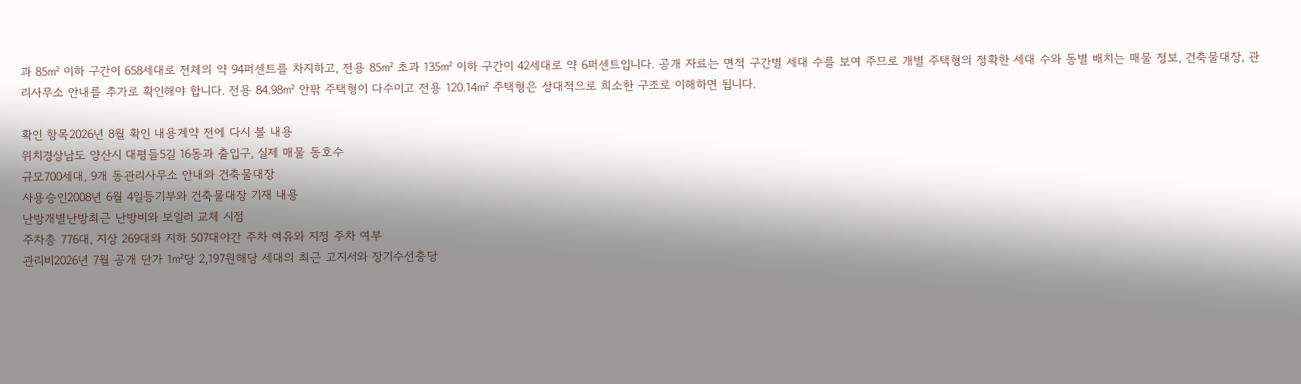과 85㎡ 이하 구간이 658세대로 전체의 약 94퍼센트를 차지하고, 전용 85㎡ 초과 135㎡ 이하 구간이 42세대로 약 6퍼센트입니다. 공개 자료는 면적 구간별 세대 수를 보여 주므로 개별 주택형의 정확한 세대 수와 동별 배치는 매물 정보, 건축물대장, 관리사무소 안내를 추가로 확인해야 합니다. 전용 84.98㎡ 안팎 주택형이 다수이고 전용 120.14㎡ 주택형은 상대적으로 희소한 구조로 이해하면 됩니다.

확인 항목2026년 8월 확인 내용계약 전에 다시 볼 내용
위치경상남도 양산시 대평들5길 16동과 출입구, 실제 매물 동호수
규모700세대, 9개 동관리사무소 안내와 건축물대장
사용승인2008년 6월 4일등기부와 건축물대장 기재 내용
난방개별난방최근 난방비와 보일러 교체 시점
주차총 776대, 지상 269대와 지하 507대야간 주차 여유와 지정 주차 여부
관리비2026년 7월 공개 단가 1㎡당 2,197원해당 세대의 최근 고지서와 장기수선충당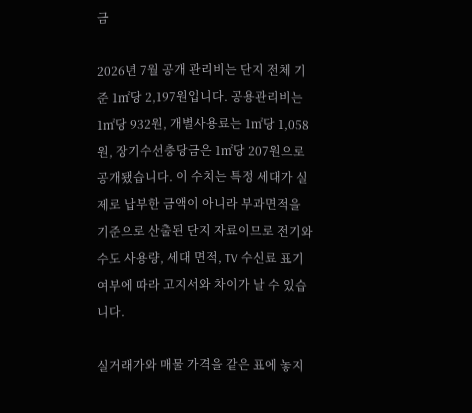금

2026년 7월 공개 관리비는 단지 전체 기준 1㎡당 2,197원입니다. 공용관리비는 1㎡당 932원, 개별사용료는 1㎡당 1,058원, 장기수선충당금은 1㎡당 207원으로 공개됐습니다. 이 수치는 특정 세대가 실제로 납부한 금액이 아니라 부과면적을 기준으로 산출된 단지 자료이므로 전기와 수도 사용량, 세대 면적, TV 수신료 표기 여부에 따라 고지서와 차이가 날 수 있습니다.

실거래가와 매물 가격을 같은 표에 놓지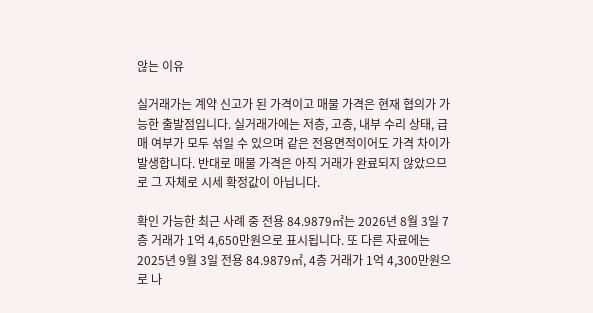않는 이유

실거래가는 계약 신고가 된 가격이고 매물 가격은 현재 협의가 가능한 출발점입니다. 실거래가에는 저층, 고층, 내부 수리 상태, 급매 여부가 모두 섞일 수 있으며 같은 전용면적이어도 가격 차이가 발생합니다. 반대로 매물 가격은 아직 거래가 완료되지 않았으므로 그 자체로 시세 확정값이 아닙니다.

확인 가능한 최근 사례 중 전용 84.9879㎡는 2026년 8월 3일 7층 거래가 1억 4,650만원으로 표시됩니다. 또 다른 자료에는 2025년 9월 3일 전용 84.9879㎡, 4층 거래가 1억 4,300만원으로 나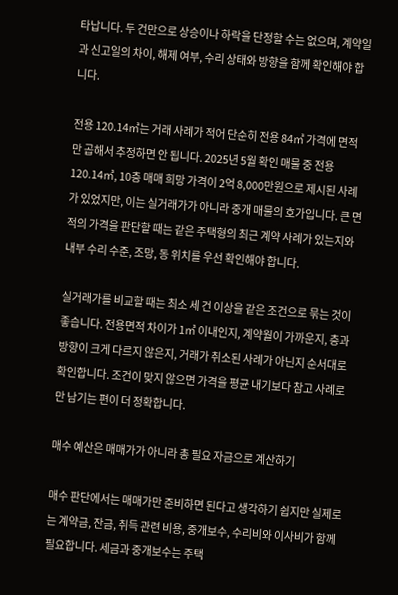타납니다. 두 건만으로 상승이나 하락을 단정할 수는 없으며, 계약일과 신고일의 차이, 해제 여부, 수리 상태와 방향을 함께 확인해야 합니다.

전용 120.14㎡는 거래 사례가 적어 단순히 전용 84㎡ 가격에 면적만 곱해서 추정하면 안 됩니다. 2025년 5월 확인 매물 중 전용 120.14㎡, 10층 매매 희망 가격이 2억 8,000만원으로 제시된 사례가 있었지만, 이는 실거래가가 아니라 중개 매물의 호가입니다. 큰 면적의 가격을 판단할 때는 같은 주택형의 최근 계약 사례가 있는지와 내부 수리 수준, 조망, 동 위치를 우선 확인해야 합니다.

실거래가를 비교할 때는 최소 세 건 이상을 같은 조건으로 묶는 것이 좋습니다. 전용면적 차이가 1㎡ 이내인지, 계약월이 가까운지, 층과 방향이 크게 다르지 않은지, 거래가 취소된 사례가 아닌지 순서대로 확인합니다. 조건이 맞지 않으면 가격을 평균 내기보다 참고 사례로만 남기는 편이 더 정확합니다.

매수 예산은 매매가가 아니라 총 필요 자금으로 계산하기

매수 판단에서는 매매가만 준비하면 된다고 생각하기 쉽지만 실제로는 계약금, 잔금, 취득 관련 비용, 중개보수, 수리비와 이사비가 함께 필요합니다. 세금과 중개보수는 주택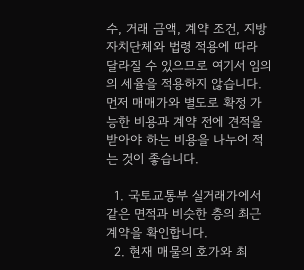수, 거래 금액, 계약 조건, 지방자치단체와 법령 적용에 따라 달라질 수 있으므로 여기서 임의의 세율을 적용하지 않습니다. 먼저 매매가와 별도로 확정 가능한 비용과 계약 전에 견적을 받아야 하는 비용을 나누어 적는 것이 좋습니다.

  1. 국토교통부 실거래가에서 같은 면적과 비슷한 층의 최근 계약을 확인합니다.
  2. 현재 매물의 호가와 최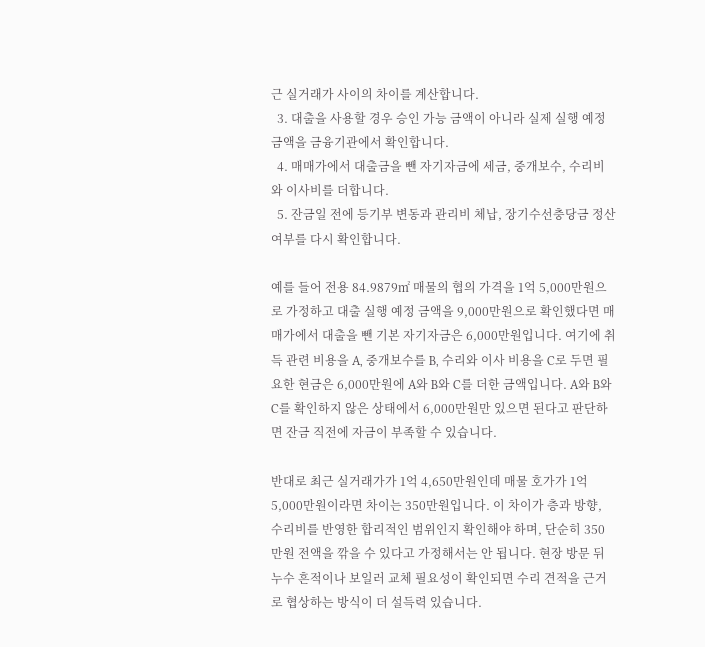근 실거래가 사이의 차이를 계산합니다.
  3. 대출을 사용할 경우 승인 가능 금액이 아니라 실제 실행 예정 금액을 금융기관에서 확인합니다.
  4. 매매가에서 대출금을 뺀 자기자금에 세금, 중개보수, 수리비와 이사비를 더합니다.
  5. 잔금일 전에 등기부 변동과 관리비 체납, 장기수선충당금 정산 여부를 다시 확인합니다.

예를 들어 전용 84.9879㎡ 매물의 협의 가격을 1억 5,000만원으로 가정하고 대출 실행 예정 금액을 9,000만원으로 확인했다면 매매가에서 대출을 뺀 기본 자기자금은 6,000만원입니다. 여기에 취득 관련 비용을 A, 중개보수를 B, 수리와 이사 비용을 C로 두면 필요한 현금은 6,000만원에 A와 B와 C를 더한 금액입니다. A와 B와 C를 확인하지 않은 상태에서 6,000만원만 있으면 된다고 판단하면 잔금 직전에 자금이 부족할 수 있습니다.

반대로 최근 실거래가가 1억 4,650만원인데 매물 호가가 1억 5,000만원이라면 차이는 350만원입니다. 이 차이가 층과 방향, 수리비를 반영한 합리적인 범위인지 확인해야 하며, 단순히 350만원 전액을 깎을 수 있다고 가정해서는 안 됩니다. 현장 방문 뒤 누수 흔적이나 보일러 교체 필요성이 확인되면 수리 견적을 근거로 협상하는 방식이 더 설득력 있습니다.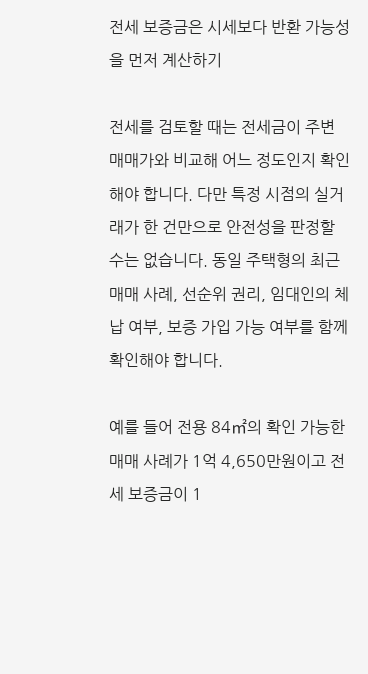전세 보증금은 시세보다 반환 가능성을 먼저 계산하기

전세를 검토할 때는 전세금이 주변 매매가와 비교해 어느 정도인지 확인해야 합니다. 다만 특정 시점의 실거래가 한 건만으로 안전성을 판정할 수는 없습니다. 동일 주택형의 최근 매매 사례, 선순위 권리, 임대인의 체납 여부, 보증 가입 가능 여부를 함께 확인해야 합니다.

예를 들어 전용 84㎡의 확인 가능한 매매 사례가 1억 4,650만원이고 전세 보증금이 1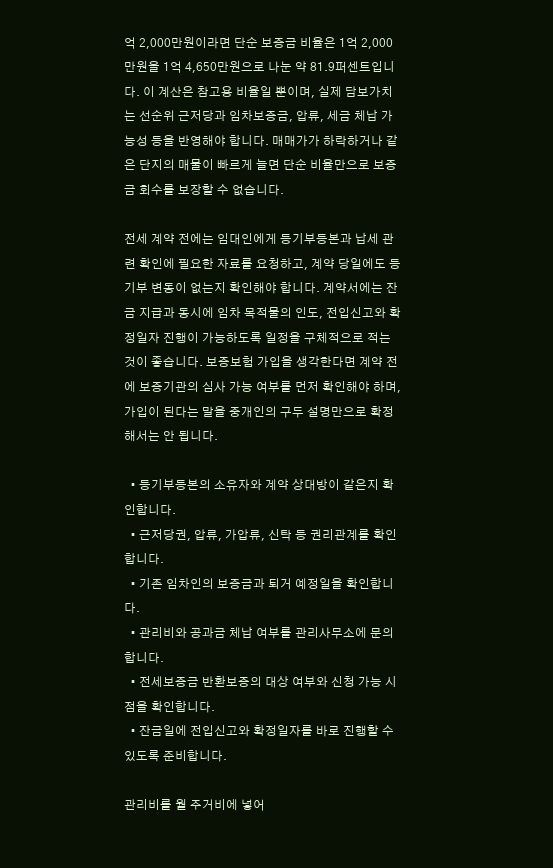억 2,000만원이라면 단순 보증금 비율은 1억 2,000만원을 1억 4,650만원으로 나눈 약 81.9퍼센트입니다. 이 계산은 참고용 비율일 뿐이며, 실제 담보가치는 선순위 근저당과 임차보증금, 압류, 세금 체납 가능성 등을 반영해야 합니다. 매매가가 하락하거나 같은 단지의 매물이 빠르게 늘면 단순 비율만으로 보증금 회수를 보장할 수 없습니다.

전세 계약 전에는 임대인에게 등기부등본과 납세 관련 확인에 필요한 자료를 요청하고, 계약 당일에도 등기부 변동이 없는지 확인해야 합니다. 계약서에는 잔금 지급과 동시에 임차 목적물의 인도, 전입신고와 확정일자 진행이 가능하도록 일정을 구체적으로 적는 것이 좋습니다. 보증보험 가입을 생각한다면 계약 전에 보증기관의 심사 가능 여부를 먼저 확인해야 하며, 가입이 된다는 말을 중개인의 구두 설명만으로 확정해서는 안 됩니다.

  • 등기부등본의 소유자와 계약 상대방이 같은지 확인합니다.
  • 근저당권, 압류, 가압류, 신탁 등 권리관계를 확인합니다.
  • 기존 임차인의 보증금과 퇴거 예정일을 확인합니다.
  • 관리비와 공과금 체납 여부를 관리사무소에 문의합니다.
  • 전세보증금 반환보증의 대상 여부와 신청 가능 시점을 확인합니다.
  • 잔금일에 전입신고와 확정일자를 바로 진행할 수 있도록 준비합니다.

관리비를 월 주거비에 넣어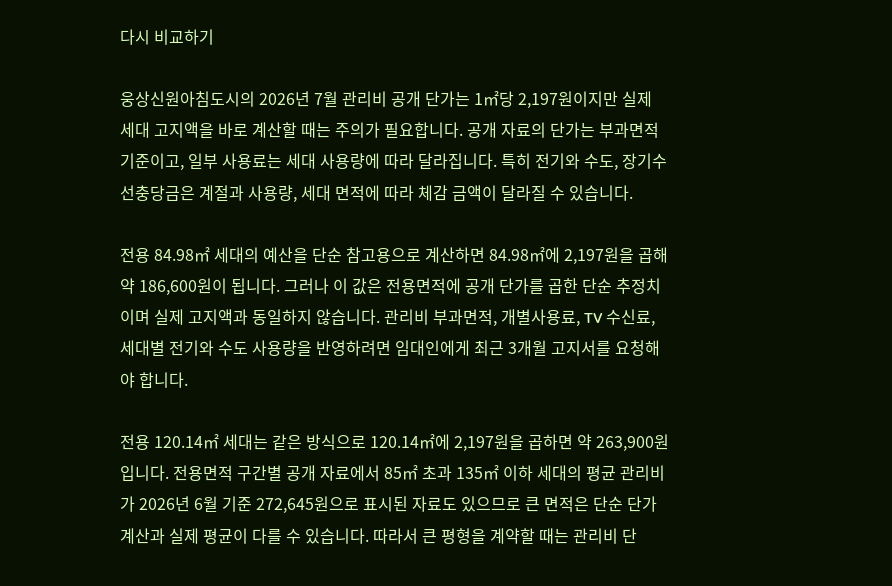다시 비교하기

웅상신원아침도시의 2026년 7월 관리비 공개 단가는 1㎡당 2,197원이지만 실제 세대 고지액을 바로 계산할 때는 주의가 필요합니다. 공개 자료의 단가는 부과면적 기준이고, 일부 사용료는 세대 사용량에 따라 달라집니다. 특히 전기와 수도, 장기수선충당금은 계절과 사용량, 세대 면적에 따라 체감 금액이 달라질 수 있습니다.

전용 84.98㎡ 세대의 예산을 단순 참고용으로 계산하면 84.98㎡에 2,197원을 곱해 약 186,600원이 됩니다. 그러나 이 값은 전용면적에 공개 단가를 곱한 단순 추정치이며 실제 고지액과 동일하지 않습니다. 관리비 부과면적, 개별사용료, TV 수신료, 세대별 전기와 수도 사용량을 반영하려면 임대인에게 최근 3개월 고지서를 요청해야 합니다.

전용 120.14㎡ 세대는 같은 방식으로 120.14㎡에 2,197원을 곱하면 약 263,900원입니다. 전용면적 구간별 공개 자료에서 85㎡ 초과 135㎡ 이하 세대의 평균 관리비가 2026년 6월 기준 272,645원으로 표시된 자료도 있으므로 큰 면적은 단순 단가 계산과 실제 평균이 다를 수 있습니다. 따라서 큰 평형을 계약할 때는 관리비 단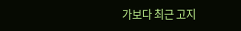가보다 최근 고지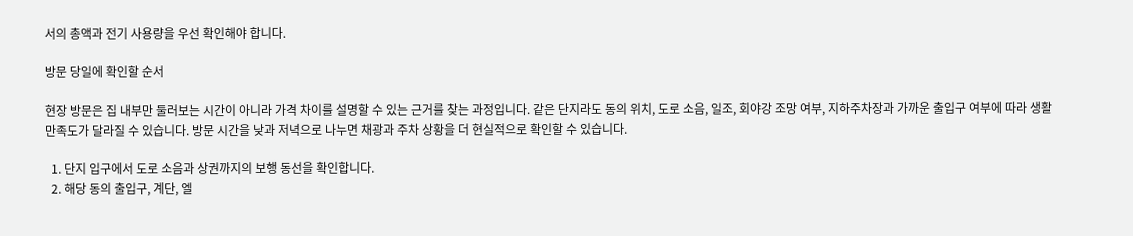서의 총액과 전기 사용량을 우선 확인해야 합니다.

방문 당일에 확인할 순서

현장 방문은 집 내부만 둘러보는 시간이 아니라 가격 차이를 설명할 수 있는 근거를 찾는 과정입니다. 같은 단지라도 동의 위치, 도로 소음, 일조, 회야강 조망 여부, 지하주차장과 가까운 출입구 여부에 따라 생활 만족도가 달라질 수 있습니다. 방문 시간을 낮과 저녁으로 나누면 채광과 주차 상황을 더 현실적으로 확인할 수 있습니다.

  1. 단지 입구에서 도로 소음과 상권까지의 보행 동선을 확인합니다.
  2. 해당 동의 출입구, 계단, 엘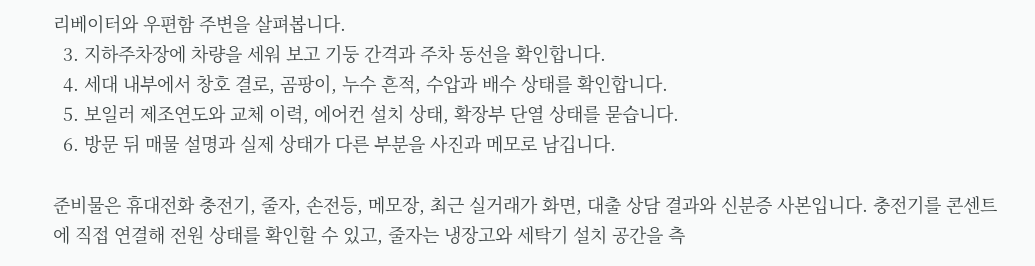리베이터와 우편함 주변을 살펴봅니다.
  3. 지하주차장에 차량을 세워 보고 기둥 간격과 주차 동선을 확인합니다.
  4. 세대 내부에서 창호 결로, 곰팡이, 누수 흔적, 수압과 배수 상태를 확인합니다.
  5. 보일러 제조연도와 교체 이력, 에어컨 설치 상태, 확장부 단열 상태를 묻습니다.
  6. 방문 뒤 매물 설명과 실제 상태가 다른 부분을 사진과 메모로 남깁니다.

준비물은 휴대전화 충전기, 줄자, 손전등, 메모장, 최근 실거래가 화면, 대출 상담 결과와 신분증 사본입니다. 충전기를 콘센트에 직접 연결해 전원 상태를 확인할 수 있고, 줄자는 냉장고와 세탁기 설치 공간을 측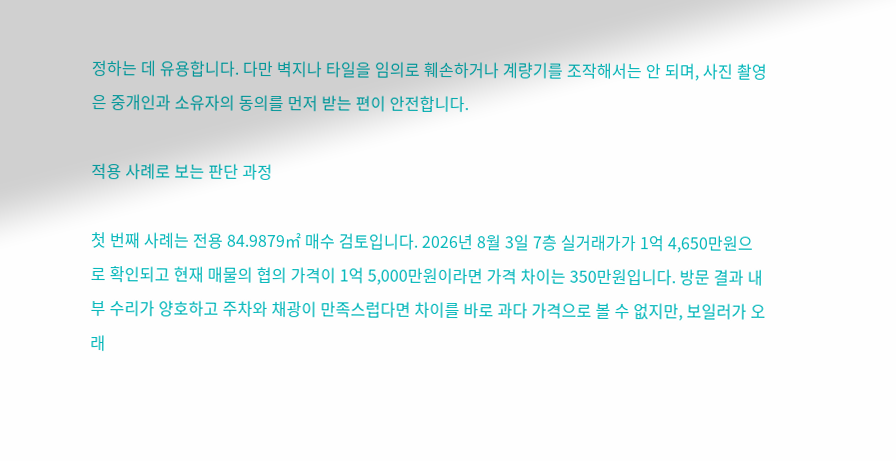정하는 데 유용합니다. 다만 벽지나 타일을 임의로 훼손하거나 계량기를 조작해서는 안 되며, 사진 촬영은 중개인과 소유자의 동의를 먼저 받는 편이 안전합니다.

적용 사례로 보는 판단 과정

첫 번째 사례는 전용 84.9879㎡ 매수 검토입니다. 2026년 8월 3일 7층 실거래가가 1억 4,650만원으로 확인되고 현재 매물의 협의 가격이 1억 5,000만원이라면 가격 차이는 350만원입니다. 방문 결과 내부 수리가 양호하고 주차와 채광이 만족스럽다면 차이를 바로 과다 가격으로 볼 수 없지만, 보일러가 오래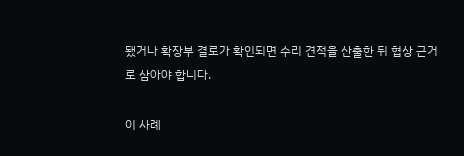됐거나 확장부 결로가 확인되면 수리 견적을 산출한 뒤 협상 근거로 삼아야 합니다.

이 사례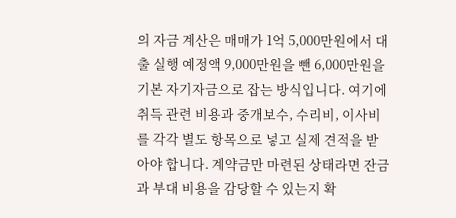의 자금 계산은 매매가 1억 5,000만원에서 대출 실행 예정액 9,000만원을 뺀 6,000만원을 기본 자기자금으로 잡는 방식입니다. 여기에 취득 관련 비용과 중개보수, 수리비, 이사비를 각각 별도 항목으로 넣고 실제 견적을 받아야 합니다. 계약금만 마련된 상태라면 잔금과 부대 비용을 감당할 수 있는지 확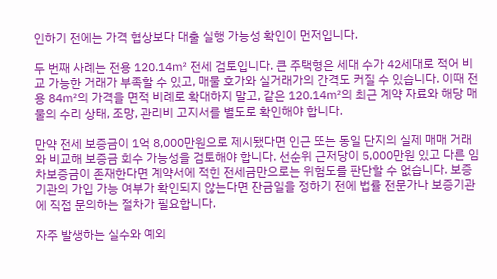인하기 전에는 가격 협상보다 대출 실행 가능성 확인이 먼저입니다.

두 번째 사례는 전용 120.14㎡ 전세 검토입니다. 큰 주택형은 세대 수가 42세대로 적어 비교 가능한 거래가 부족할 수 있고, 매물 호가와 실거래가의 간격도 커질 수 있습니다. 이때 전용 84㎡의 가격을 면적 비례로 확대하지 말고, 같은 120.14㎡의 최근 계약 자료와 해당 매물의 수리 상태, 조망, 관리비 고지서를 별도로 확인해야 합니다.

만약 전세 보증금이 1억 8,000만원으로 제시됐다면 인근 또는 동일 단지의 실제 매매 거래와 비교해 보증금 회수 가능성을 검토해야 합니다. 선순위 근저당이 5,000만원 있고 다른 임차보증금이 존재한다면 계약서에 적힌 전세금만으로는 위험도를 판단할 수 없습니다. 보증기관의 가입 가능 여부가 확인되지 않는다면 잔금일을 정하기 전에 법률 전문가나 보증기관에 직접 문의하는 절차가 필요합니다.

자주 발생하는 실수와 예외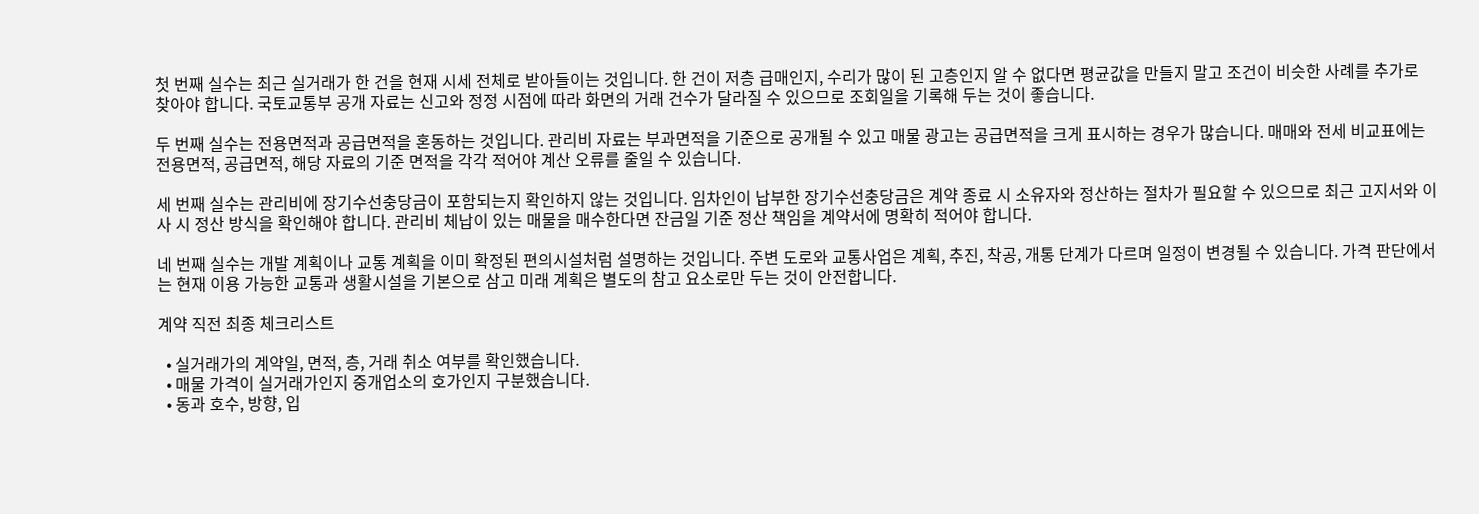첫 번째 실수는 최근 실거래가 한 건을 현재 시세 전체로 받아들이는 것입니다. 한 건이 저층 급매인지, 수리가 많이 된 고층인지 알 수 없다면 평균값을 만들지 말고 조건이 비슷한 사례를 추가로 찾아야 합니다. 국토교통부 공개 자료는 신고와 정정 시점에 따라 화면의 거래 건수가 달라질 수 있으므로 조회일을 기록해 두는 것이 좋습니다.

두 번째 실수는 전용면적과 공급면적을 혼동하는 것입니다. 관리비 자료는 부과면적을 기준으로 공개될 수 있고 매물 광고는 공급면적을 크게 표시하는 경우가 많습니다. 매매와 전세 비교표에는 전용면적, 공급면적, 해당 자료의 기준 면적을 각각 적어야 계산 오류를 줄일 수 있습니다.

세 번째 실수는 관리비에 장기수선충당금이 포함되는지 확인하지 않는 것입니다. 임차인이 납부한 장기수선충당금은 계약 종료 시 소유자와 정산하는 절차가 필요할 수 있으므로 최근 고지서와 이사 시 정산 방식을 확인해야 합니다. 관리비 체납이 있는 매물을 매수한다면 잔금일 기준 정산 책임을 계약서에 명확히 적어야 합니다.

네 번째 실수는 개발 계획이나 교통 계획을 이미 확정된 편의시설처럼 설명하는 것입니다. 주변 도로와 교통사업은 계획, 추진, 착공, 개통 단계가 다르며 일정이 변경될 수 있습니다. 가격 판단에서는 현재 이용 가능한 교통과 생활시설을 기본으로 삼고 미래 계획은 별도의 참고 요소로만 두는 것이 안전합니다.

계약 직전 최종 체크리스트

  • 실거래가의 계약일, 면적, 층, 거래 취소 여부를 확인했습니다.
  • 매물 가격이 실거래가인지 중개업소의 호가인지 구분했습니다.
  • 동과 호수, 방향, 입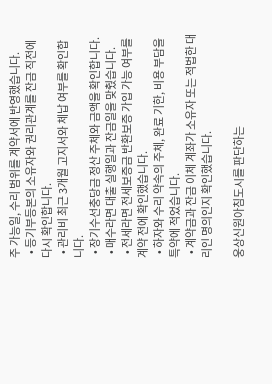주 가능일, 수리 범위를 계약서에 반영했습니다.
  • 등기부등본의 소유자와 권리관계를 잔금 직전에 다시 확인합니다.
  • 관리비 최근 3개월 고지서와 체납 여부를 확인합니다.
  • 장기수선충당금 정산 주체와 금액을 확인합니다.
  • 매수라면 대출 실행일과 잔금일을 맞췄습니다.
  • 전세라면 전세보증금 반환보증 가입 가능 여부를 계약 전에 확인했습니다.
  • 하자와 수리 약속의 주체, 완료 기한, 비용 부담을 특약에 적었습니다.
  • 계약금과 잔금 이체 계좌가 소유자 또는 적법한 대리인 명의인지 확인했습니다.

웅상신원아침도시를 판단하는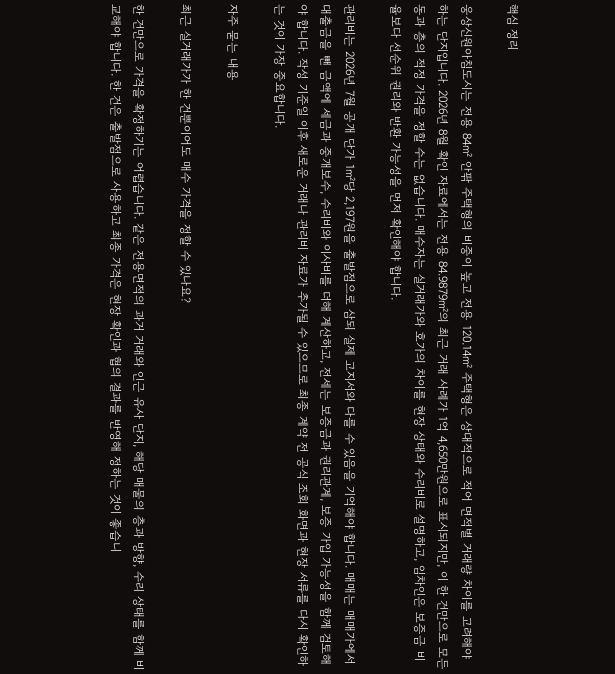핵심 정리

웅상신원아침도시는 전용 84㎡ 안팎 주택형의 비중이 높고 전용 120.14㎡ 주택형은 상대적으로 적어 면적별 거래량 차이를 고려해야 하는 단지입니다. 2026년 8월 확인 자료에서는 전용 84.9879㎡의 최근 거래 사례가 1억 4,650만원으로 표시되지만, 이 한 건만으로 모든 동과 층의 적정 가격을 정할 수는 없습니다. 매수자는 실거래가와 호가의 차이를 현장 상태와 수리비로 설명하고, 임차인은 보증금 비율보다 선순위 권리와 반환 가능성을 먼저 확인해야 합니다.

관리비는 2026년 7월 공개 단가 1㎡당 2,197원을 출발점으로 삼되 실제 고지서와 다를 수 있음을 기억해야 합니다. 매매는 매매가에서 대출금을 뺀 금액에 세금과 중개보수, 수리비와 이사비를 더해 계산하고, 전세는 보증금과 권리관계, 보증 가입 가능성을 함께 검토해야 합니다. 작성 기준일 이후 새로운 거래나 관리비 자료가 추가될 수 있으므로 최종 계약 전 공식 조회 화면과 현장 서류를 다시 확인하는 것이 가장 중요합니다.

자주 묻는 내용

최근 실거래가가 한 건뿐이어도 매수 가격을 정할 수 있나요?

한 건만으로 가격을 확정하기는 어렵습니다. 같은 전용면적의 과거 거래와 인근 유사 단지, 해당 매물의 층과 방향, 수리 상태를 함께 비교해야 합니다. 한 건은 출발점으로 사용하고 최종 가격은 현장 확인과 협의 결과를 반영해 정하는 것이 좋습니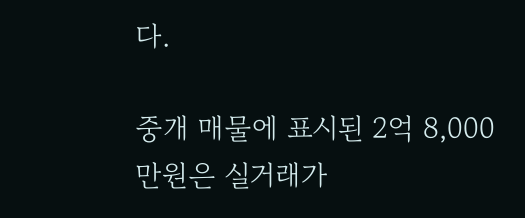다.

중개 매물에 표시된 2억 8,000만원은 실거래가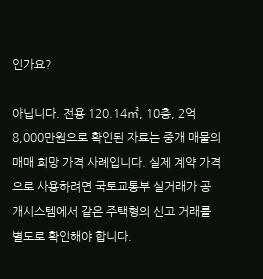인가요?

아닙니다. 전용 120.14㎡, 10층, 2억 8,000만원으로 확인된 자료는 중개 매물의 매매 희망 가격 사례입니다. 실제 계약 가격으로 사용하려면 국토교통부 실거래가 공개시스템에서 같은 주택형의 신고 거래를 별도로 확인해야 합니다.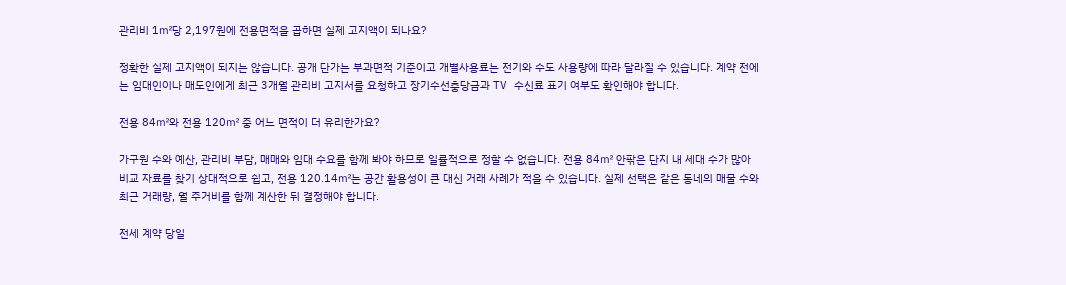관리비 1㎡당 2,197원에 전용면적을 곱하면 실제 고지액이 되나요?

정확한 실제 고지액이 되지는 않습니다. 공개 단가는 부과면적 기준이고 개별사용료는 전기와 수도 사용량에 따라 달라질 수 있습니다. 계약 전에는 임대인이나 매도인에게 최근 3개월 관리비 고지서를 요청하고 장기수선충당금과 TV 수신료 표기 여부도 확인해야 합니다.

전용 84㎡와 전용 120㎡ 중 어느 면적이 더 유리한가요?

가구원 수와 예산, 관리비 부담, 매매와 임대 수요를 함께 봐야 하므로 일률적으로 정할 수 없습니다. 전용 84㎡ 안팎은 단지 내 세대 수가 많아 비교 자료를 찾기 상대적으로 쉽고, 전용 120.14㎡는 공간 활용성이 큰 대신 거래 사례가 적을 수 있습니다. 실제 선택은 같은 동네의 매물 수와 최근 거래량, 월 주거비를 함께 계산한 뒤 결정해야 합니다.

전세 계약 당일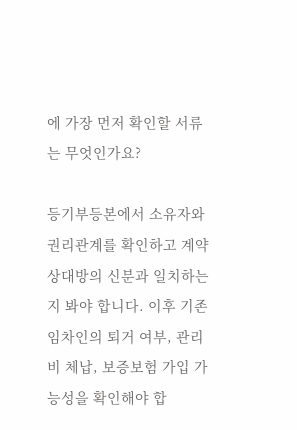에 가장 먼저 확인할 서류는 무엇인가요?

등기부등본에서 소유자와 권리관계를 확인하고 계약 상대방의 신분과 일치하는지 봐야 합니다. 이후 기존 임차인의 퇴거 여부, 관리비 체납, 보증보험 가입 가능성을 확인해야 합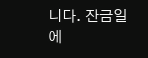니다. 잔금일에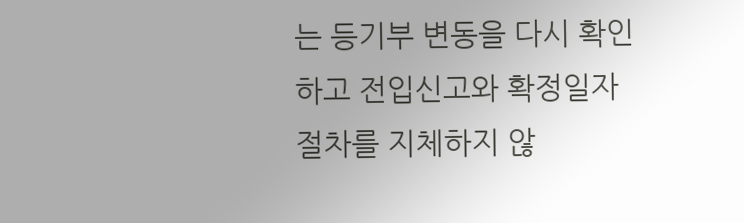는 등기부 변동을 다시 확인하고 전입신고와 확정일자 절차를 지체하지 않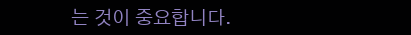는 것이 중요합니다.